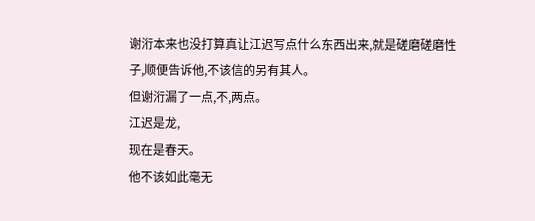谢洐本来也没打算真让江迟写点什么东西出来,就是磋磨磋磨性子,顺便告诉他,不该信的另有其人。
但谢洐漏了一点,不,两点。
江迟是龙,
现在是春天。
他不该如此毫无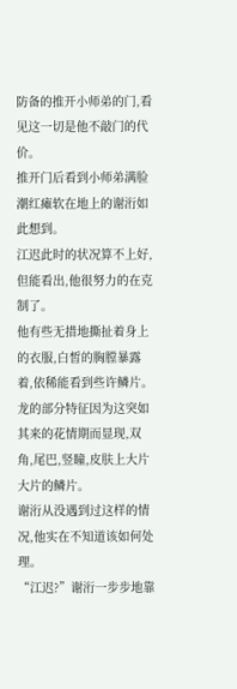防备的推开小师弟的门,看见这一切是他不敲门的代价。
推开门后看到小师弟满脸潮红瘫软在地上的谢洐如此想到。
江迟此时的状况算不上好,但能看出,他很努力的在克制了。
他有些无措地撕扯着身上的衣服,白皙的胸膛暴露着,依稀能看到些许鳞片。
龙的部分特征因为这突如其来的花情期而显现,双角,尾巴,竖瞳,皮肤上大片大片的鳞片。
谢洐从没遇到过这样的情况,他实在不知道该如何处理。
“江迟?”谢洐一步步地靠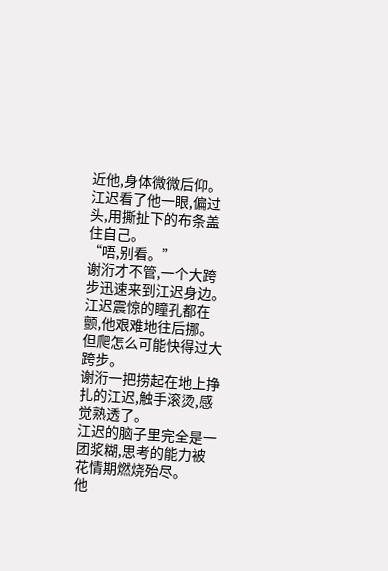近他,身体微微后仰。
江迟看了他一眼,偏过头,用撕扯下的布条盖住自己。
“唔,别看。”
谢洐才不管,一个大跨步迅速来到江迟身边。
江迟震惊的瞳孔都在颤,他艰难地往后挪。
但爬怎么可能快得过大跨步。
谢洐一把捞起在地上挣扎的江迟,触手滚烫,感觉熟透了。
江迟的脑子里完全是一团浆糊,思考的能力被花情期燃烧殆尽。
他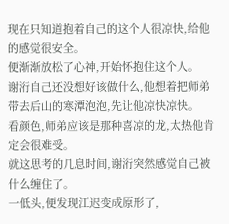现在只知道抱着自己的这个人很凉快,给他的感觉很安全。
便渐渐放松了心神,开始怀抱住这个人。
谢洐自己还没想好该做什么,他想着把师弟带去后山的寒潭泡泡,先让他凉快凉快。
看颜色,师弟应该是那种喜凉的龙,太热他肯定会很难受。
就这思考的几息时间,谢洐突然感觉自己被什么缠住了。
一低头,便发现江迟变成原形了,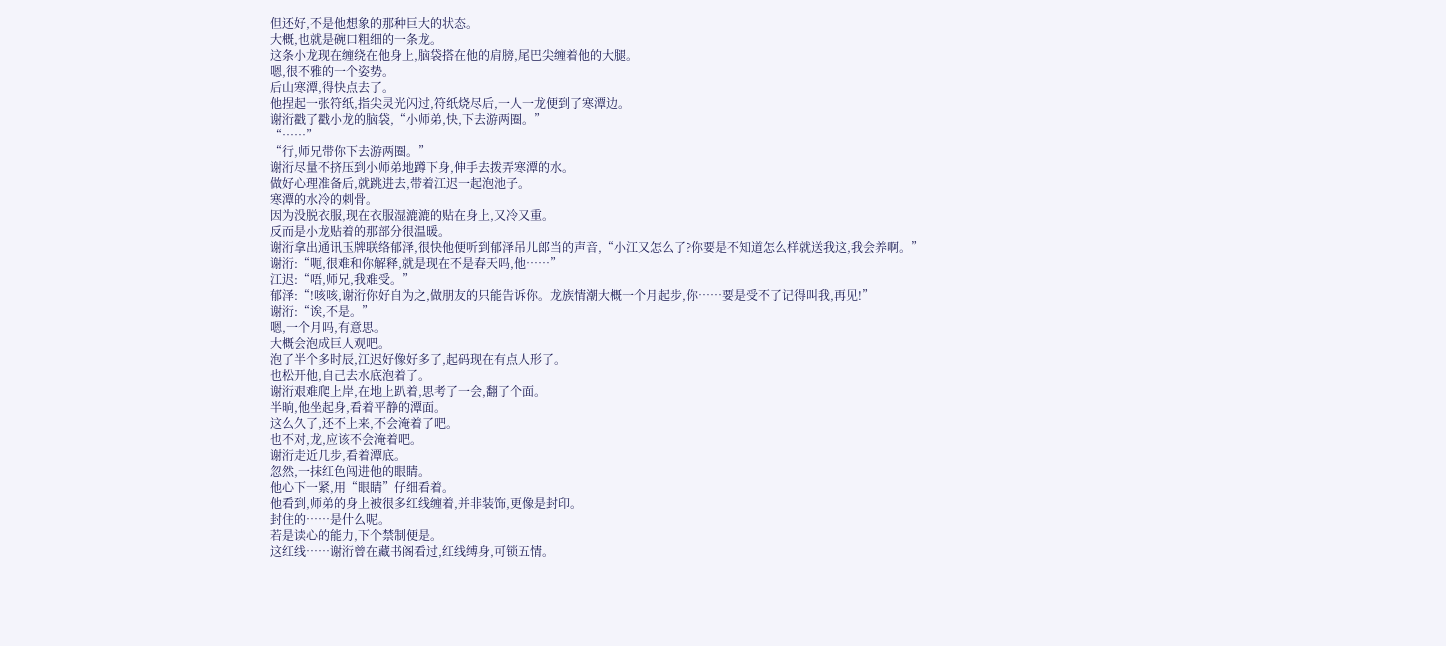但还好,不是他想象的那种巨大的状态。
大概,也就是碗口粗细的一条龙。
这条小龙现在缠绕在他身上,脑袋搭在他的肩膀,尾巴尖缠着他的大腿。
嗯,很不雅的一个姿势。
后山寒潭,得快点去了。
他捏起一张符纸,指尖灵光闪过,符纸烧尽后,一人一龙便到了寒潭边。
谢洐戳了戳小龙的脑袋,“小师弟,快,下去游两圈。”
“……”
“行,师兄带你下去游两圈。”
谢洐尽量不挤压到小师弟地蹲下身,伸手去拨弄寒潭的水。
做好心理准备后,就跳进去,带着江迟一起泡池子。
寒潭的水冷的刺骨。
因为没脱衣服,现在衣服湿漉漉的贴在身上,又冷又重。
反而是小龙贴着的那部分很温暖。
谢洐拿出通讯玉牌联络郁泽,很快他便听到郁泽吊儿郎当的声音,“小江又怎么了?你要是不知道怎么样就送我这,我会养啊。”
谢洐:“呃,很难和你解释,就是现在不是春天吗,他……”
江迟:“唔,师兄,我难受。”
郁泽:“!咳咳,谢洐你好自为之,做朋友的只能告诉你。龙族情潮大概一个月起步,你……要是受不了记得叫我,再见!”
谢洐:“诶,不是。”
嗯,一个月吗,有意思。
大概会泡成巨人观吧。
泡了半个多时辰,江迟好像好多了,起码现在有点人形了。
也松开他,自己去水底泡着了。
谢洐艰难爬上岸,在地上趴着,思考了一会,翻了个面。
半晌,他坐起身,看着平静的潭面。
这么久了,还不上来,不会淹着了吧。
也不对,龙,应该不会淹着吧。
谢洐走近几步,看着潭底。
忽然,一抹红色闯进他的眼睛。
他心下一紧,用“眼睛”仔细看着。
他看到,师弟的身上被很多红线缠着,并非装饰,更像是封印。
封住的……是什么呢。
若是读心的能力,下个禁制便是。
这红线……谢洐曾在藏书阁看过,红线缚身,可锁五情。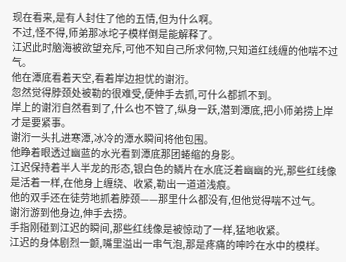现在看来,是有人封住了他的五情,但为什么啊。
不过,怪不得,师弟那冰坨子模样倒是能解释了。
江迟此时脑海被欲望充斥,可他不知自己所求何物,只知道红线缠的他喘不过气。
他在潭底看着天空,看着岸边担忧的谢洐。
忽然觉得脖颈处被勒的很难受,便伸手去抓,可什么都抓不到。
岸上的谢洐自然看到了,什么也不管了,纵身一跃,潜到潭底,把小师弟捞上岸才是要紧事。
谢洐一头扎进寒潭,冰冷的潭水瞬间将他包围。
他睁着眼透过幽蓝的水光看到潭底那团蜷缩的身影。
江迟保持着半人半龙的形态,银白色的鳞片在水底泛着幽幽的光,那些红线像是活着一样,在他身上缠绕、收紧,勒出一道道浅痕。
他的双手还在徒劳地抓着脖颈——那里什么都没有,但他觉得喘不过气。
谢洐游到他身边,伸手去捞。
手指刚碰到江迟的瞬间,那些红线像是被惊动了一样,猛地收紧。
江迟的身体剧烈一颤,嘴里溢出一串气泡,那是疼痛的呻吟在水中的模样。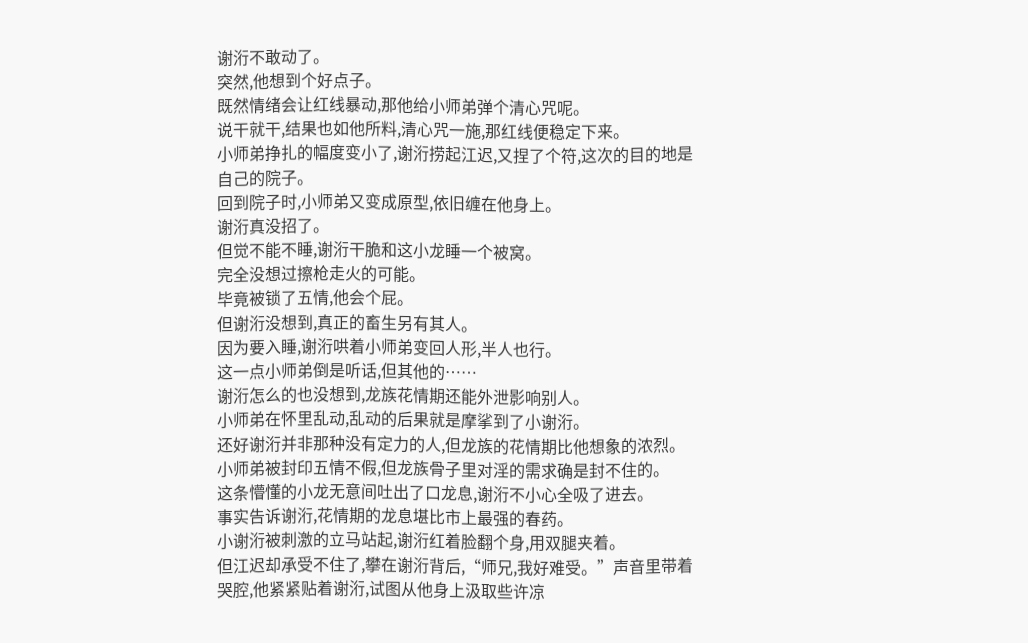谢洐不敢动了。
突然,他想到个好点子。
既然情绪会让红线暴动,那他给小师弟弹个清心咒呢。
说干就干,结果也如他所料,清心咒一施,那红线便稳定下来。
小师弟挣扎的幅度变小了,谢洐捞起江迟,又捏了个符,这次的目的地是自己的院子。
回到院子时,小师弟又变成原型,依旧缠在他身上。
谢洐真没招了。
但觉不能不睡,谢洐干脆和这小龙睡一个被窝。
完全没想过擦枪走火的可能。
毕竟被锁了五情,他会个屁。
但谢洐没想到,真正的畜生另有其人。
因为要入睡,谢洐哄着小师弟变回人形,半人也行。
这一点小师弟倒是听话,但其他的……
谢洐怎么的也没想到,龙族花情期还能外泄影响别人。
小师弟在怀里乱动,乱动的后果就是摩挲到了小谢洐。
还好谢洐并非那种没有定力的人,但龙族的花情期比他想象的浓烈。
小师弟被封印五情不假,但龙族骨子里对淫的需求确是封不住的。
这条懵懂的小龙无意间吐出了口龙息,谢洐不小心全吸了进去。
事实告诉谢洐,花情期的龙息堪比市上最强的春药。
小谢洐被刺激的立马站起,谢洐红着脸翻个身,用双腿夹着。
但江迟却承受不住了,攀在谢洐背后,“师兄,我好难受。”声音里带着哭腔,他紧紧贴着谢洐,试图从他身上汲取些许凉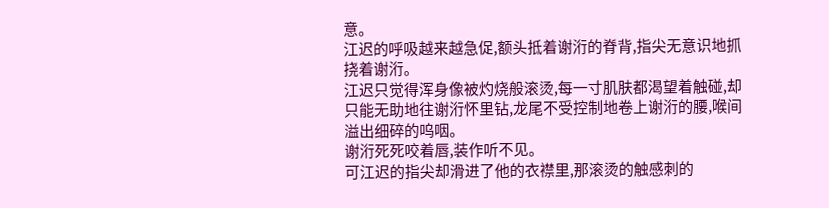意。
江迟的呼吸越来越急促,额头抵着谢洐的脊背,指尖无意识地抓挠着谢洐。
江迟只觉得浑身像被灼烧般滚烫,每一寸肌肤都渴望着触碰,却只能无助地往谢洐怀里钻,龙尾不受控制地卷上谢洐的腰,喉间溢出细碎的呜咽。
谢洐死死咬着唇,装作听不见。
可江迟的指尖却滑进了他的衣襟里,那滚烫的触感刺的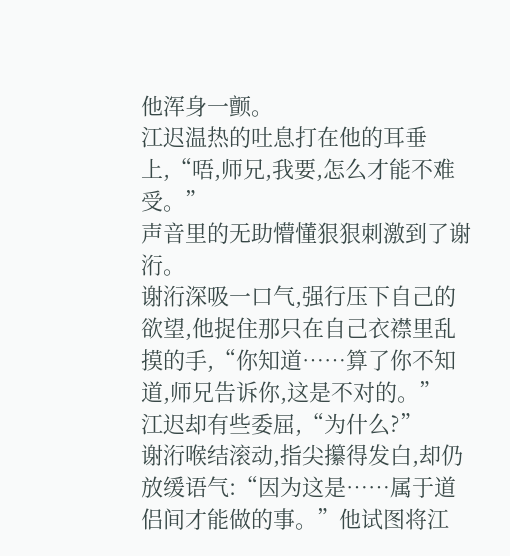他浑身一颤。
江迟温热的吐息打在他的耳垂上,“唔,师兄,我要,怎么才能不难受。”
声音里的无助懵懂狠狠刺激到了谢洐。
谢洐深吸一口气,强行压下自己的欲望,他捉住那只在自己衣襟里乱摸的手,“你知道……算了你不知道,师兄告诉你,这是不对的。”
江迟却有些委屈,“为什么?”
谢洐喉结滚动,指尖攥得发白,却仍放缓语气:“因为这是……属于道侣间才能做的事。”他试图将江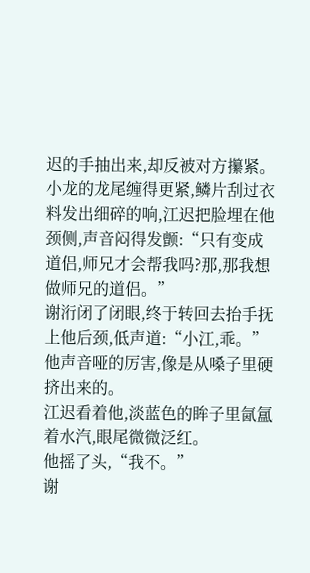迟的手抽出来,却反被对方攥紧。
小龙的龙尾缠得更紧,鳞片刮过衣料发出细碎的响,江迟把脸埋在他颈侧,声音闷得发颤:“只有变成道侣,师兄才会帮我吗?那,那我想做师兄的道侣。”
谢洐闭了闭眼,终于转回去抬手抚上他后颈,低声道:“小江,乖。”
他声音哑的厉害,像是从嗓子里硬挤出来的。
江迟看着他,淡蓝色的眸子里氤氲着水汽,眼尾微微泛红。
他摇了头,“我不。”
谢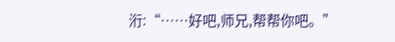洐:“……好吧,师兄,帮帮你吧。”